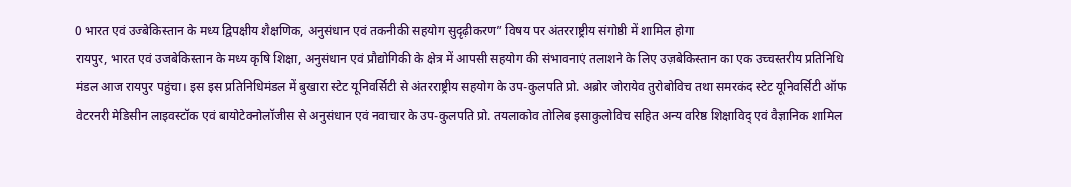0 भारत एवं उज्बेकिस्तान के मध्य द्विपक्षीय शैक्षणिक, अनुसंधान एवं तकनीकी सहयोग सुदृढ़ीकरण” विषय पर अंतरराष्ट्रीय संगोष्ठी में शामिल होगा
रायपुर, भारत एवं उजबेकिस्तान के मध्य कृषि शिक्षा, अनुसंधान एवं प्रौद्योगिकी के क्षेत्र में आपसी सहयोग की संभावनाएं तलाशने के लिए उज़बेकिस्तान का एक उच्चस्तरीय प्रतिनिधि मंडल आज रायपुर पहुंचा। इस इस प्रतिनिधिमंडल में बुखारा स्टेट यूनिवर्सिटी से अंतरराष्ट्रीय सहयोग के उप-कुलपति प्रो. अब्रोर जोरायेव तुरोबोविच तथा समरकंद स्टेट यूनिवर्सिटी ऑफ वेटरनरी मेडिसीन लाइवस्टॉक एवं बायोटेक्नोलॉजीस से अनुसंधान एवं नवाचार के उप-कुलपति प्रो. तयलाकोव तोलिब इसाकुलोविच सहित अन्य वरिष्ठ शिक्षाविद् एवं वैज्ञानिक शामिल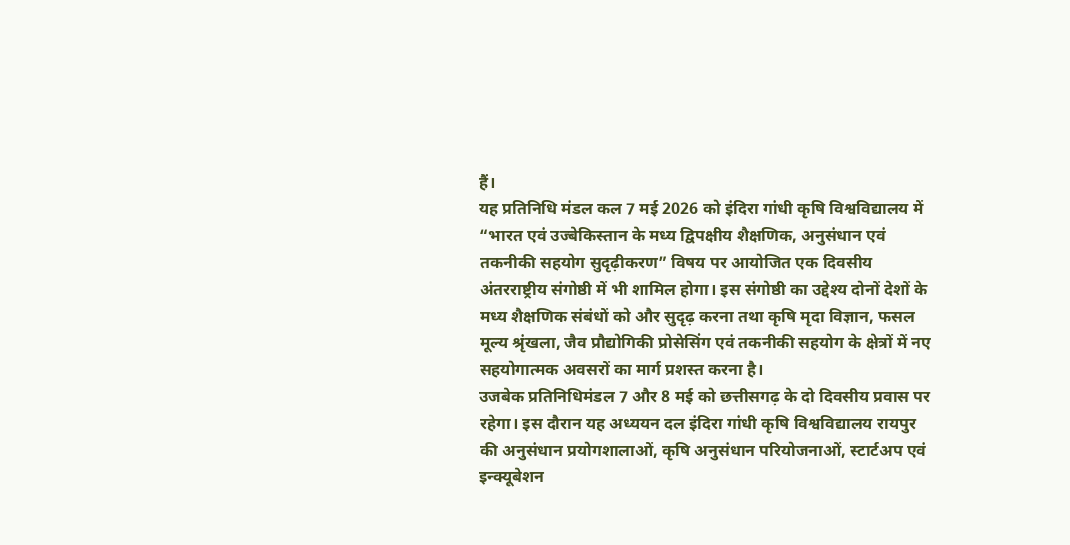हैं।
यह प्रतिनिधि मंडल कल 7 मई 2026 को इंदिरा गांधी कृषि विश्वविद्यालय में “भारत एवं उज्बेकिस्तान के मध्य द्विपक्षीय शैक्षणिक, अनुसंधान एवं तकनीकी सहयोग सुदृढ़ीकरण” विषय पर आयोजित एक दिवसीय अंतरराष्ट्रीय संगोष्ठी में भी शामिल होगा। इस संगोष्ठी का उद्देश्य दोनों देशों के मध्य शैक्षणिक संबंधों को और सुदृढ़ करना तथा कृषि मृदा विज्ञान, फसल मूल्य श्रृंखला, जैव प्रौद्योगिकी प्रोसेसिंग एवं तकनीकी सहयोग के क्षेत्रों में नए सहयोगात्मक अवसरों का मार्ग प्रशस्त करना है।
उजबेक प्रतिनिधिमंडल 7 और 8 मई को छत्तीसगढ़ के दो दिवसीय प्रवास पर रहेगा। इस दौरान यह अध्ययन दल इंदिरा गांधी कृषि विश्वविद्यालय रायपुर की अनुसंधान प्रयोगशालाओं, कृषि अनुसंधान परियोजनाओं, स्टार्टअप एवं इन्क्यूबेशन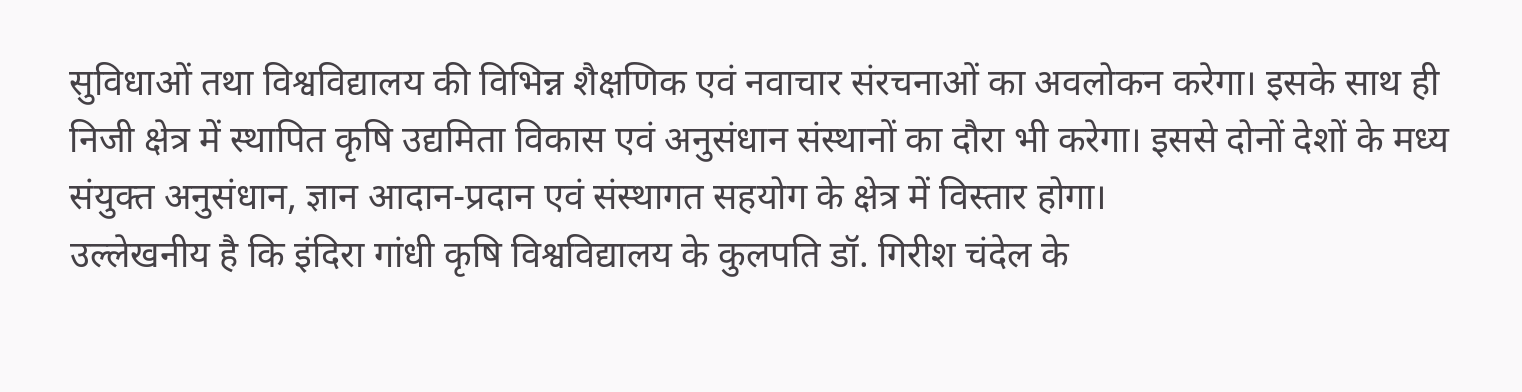सुविधाओं तथा विश्वविद्यालय की विभिन्न शैक्षणिक एवं नवाचार संरचनाओं का अवलोकन करेगा। इसके साथ ही निजी क्षेत्र में स्थापित कृषि उद्यमिता विकास एवं अनुसंधान संस्थानों का दौरा भी करेगा। इससे दोनों देशों के मध्य संयुक्त अनुसंधान, ज्ञान आदान-प्रदान एवं संस्थागत सहयोग के क्षेत्र में विस्तार होगा।
उल्लेखनीय है कि इंदिरा गांधी कृषि विश्वविद्यालय के कुलपति डॉ. गिरीश चंदेल के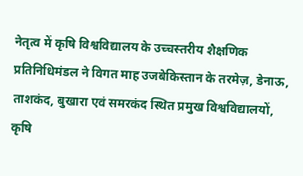नेतृत्व में कृषि विश्वविद्यालय के उच्चस्तरीय शैक्षणिक प्रतिनिधिमंडल ने विगत माह उजबेकिस्तान के तरमेज़, डेनाऊ, ताशकंद, बुखारा एवं समरकंद स्थित प्रमुख विश्वविद्यालयों, कृषि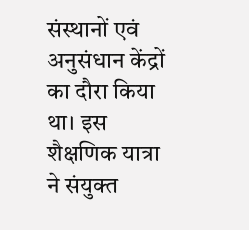संस्थानों एवं अनुसंधान केंद्रों का दौरा किया था। इस शैक्षणिक यात्रा ने संयुक्त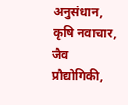अनुसंधान, कृषि नवाचार, जैव प्रौद्योगिकी,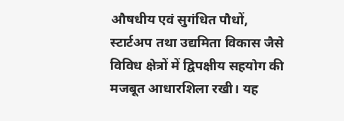औषधीय एवं सुगंधित पौधों, स्टार्टअप तथा उद्यमिता विकास जैसे विविध क्षेत्रों में द्विपक्षीय सहयोग की मजबूत आधारशिला रखी। यह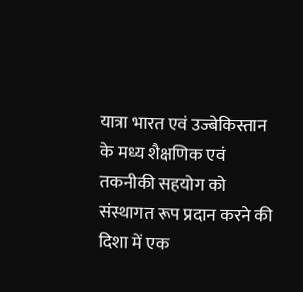यात्रा भारत एवं उज्बेकिस्तान के मध्य शैक्षणिक एवं तकनीकी सहयोग को संस्थागत रूप प्रदान करने की दिशा में एक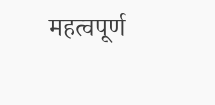महत्वपूर्ण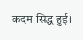कदम सिद्ध हुई।